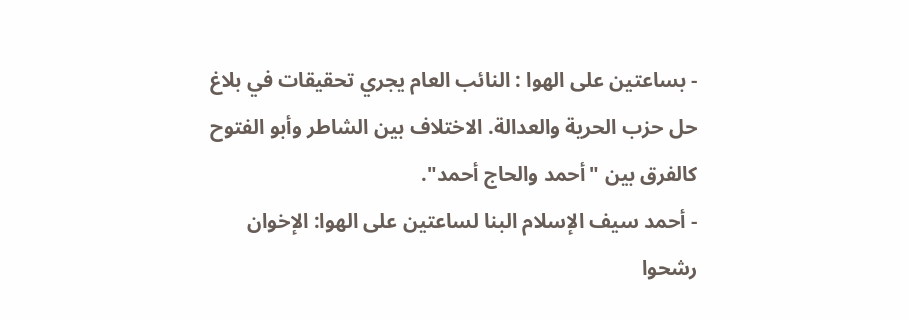- بساعتين على الهوا : النائب العام يجري تحقيقات في بلاغ حل حزب الحرية والعدالة. الاختلاف بين الشاطر وأبو الفتوح كالفرق بين "أحمد والحاج أحمد".
- أحمد سيف الإسلام البنا لساعتين على الهوا: الإخوان رشحوا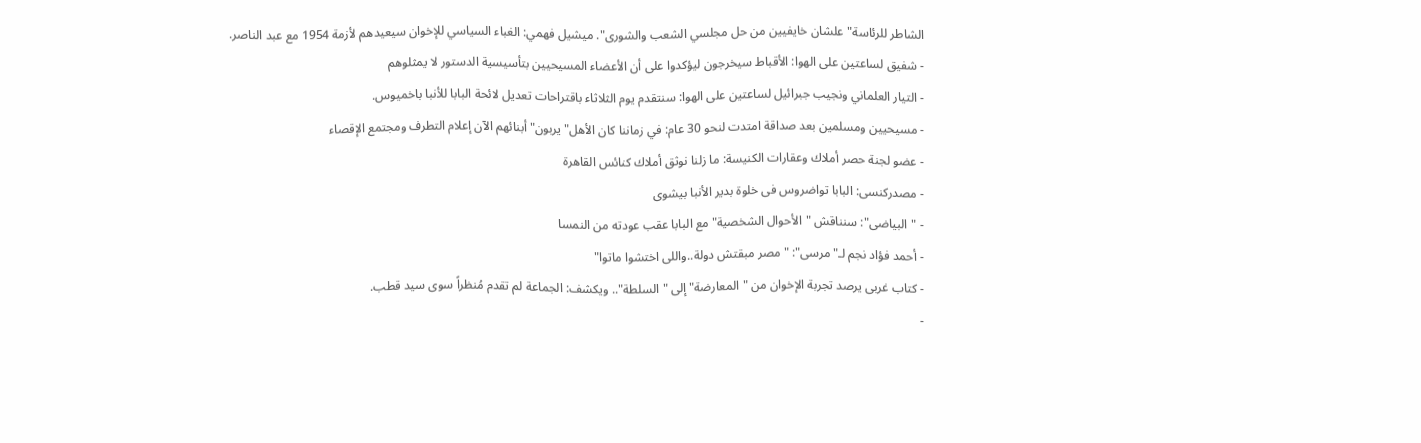الشاطر للرئاسة"علشان خايفيين من حل مجلسي الشعب والشورى". ميشيل فهمي: الغباء السياسي للإخوان سيعيدهم لأزمة 1954 مع عبد الناصر.
- شفيق لساعتين على الهوا: الأقباط سيخرجون ليؤكدوا على أن الأعضاء المسيحيين بتأسيسية الدستور لا يمثلوهم
- التيار العلماني ونجيب جبرائيل لساعتين على الهوا: سنتقدم يوم الثلاثاء باقتراحات تعديل لائحة البابا للأنبا باخميوس.
- مسيحيين ومسلمين بعد صداقة امتدت لنحو 30 عام: في زماننا كان الأهل"يربون"أبنائهم الآن إعلام التطرف ومجتمع الإقصاء
- عضو لجنة حصر أملاك وعقارات الكنيسة: ما زلنا نوثق أملاك كنائس القاهرة
- مصدركنسى: البابا تواضروس فى خلوة بدير الأنبا بيشوى
- "البياضى": سنناقش "الأحوال الشخصية" مع البابا عقب عودته من النمسا
- أحمد فؤاد نجم لـ"مرسى": "مصر مبقتش دولة..واللى اختشوا ماتوا"
- كتاب غربى يرصد تجربة الإخوان من "المعارضة" إلى "السلطة".. ويكشف: الجماعة لم تقدم مُنظراً سوى سيد قطب.
-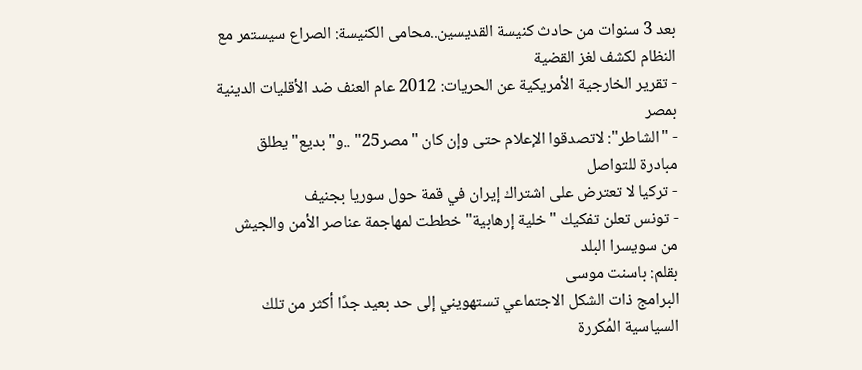بعد 3 سنوات من حادث كنيسة القديسين..محامى الكنيسة: الصراع سيستمر مع النظام لكشف لغز القضية
- تقرير الخارجية الأمريكية عن الحريات: 2012 عام العنف ضد الأقليات الدينية بمصر
- "الشاطر": لاتصدقوا الإعلام حتى وإن كان "مصر25" ..و"بديع" يطلق مبادرة للتواصل
- تركيا لا تعترض على اشتراك إيران في قمة حول سوريا بجنيف
- تونس تعلن تفكيك "خلية إرهابية" خططت لمهاجمة عناصر الأمن والجيش
من سويسرا البلد
بقلم: باسنت موسى
البرامج ذات الشكل الاجتماعي تستهويني إلى حد بعيد جدًا أكثر من تلك السياسية المُكررة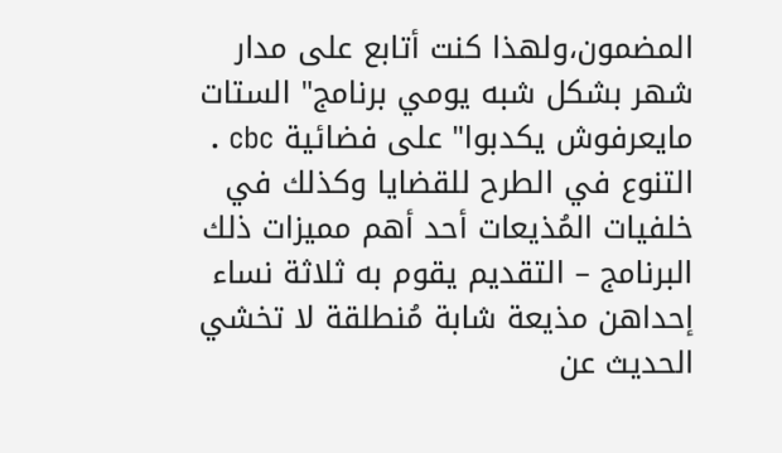المضمون،ولهذا كنت أتابع على مدار شهر بشكل شبه يومي برنامج" الستات مايعرفوش يكدبوا" على فضائية cbc .
التنوع في الطرح للقضايا وكذلك في خلفيات المُذيعات أحد أهم مميزات ذلك البرنامج – التقديم يقوم به ثلاثة نساء إحداهن مذيعة شابة مُنطلقة لا تخشي الحديث عن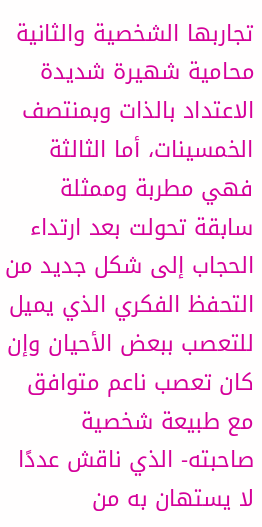تجاربها الشخصية والثانية محامية شهيرة شديدة الاعتداد بالذات وبمنتصف الخمسينات، أما الثالثة فهي مطربة وممثلة سابقة تحولت بعد ارتداء الحجاب إلى شكل جديد من التحفظ الفكري الذي يميل للتعصب ببعض الأحيان وإن كان تعصب ناعم متوافق مع طبيعة شخصية صاحبته- الذي ناقش عددًا لا يستهان به من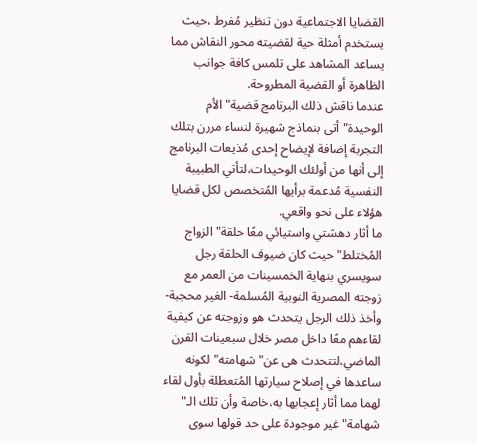القضايا الاجتماعية دون تنظير مُفرط ،حيث يستخدم أمثلة حية لقضيته محور النقاش مما يساعد المشاهد على تلمس كافة جوانب الظاهرة أو القضية المطروحة.
عندما ناقش ذلك البرنامج قضية" الأم الوحيدة" أتى بنماذج شهيرة لنساء مررن بتلك التجربة إضافة لإيضاح إحدى مُذيعات البرنامج إلى أنها من أولئك الوحيدات،لتأتي الطبيبة النفسية مُدعمة برأيها المُتخصص لكل قضايا هؤلاء على نحو واقعي.
ما أثار دهشتي واستيائي معًا حلقة" الزواج المُختلط" حيث كان ضيوف الحلقة رجل سويسري بنهاية الخمسينات من العمر مع زوجته المصرية النوبية المُسلمة- الغير محجبة- وأخذ ذلك الرجل يتحدث هو وزوجته عن كيفية لقاءهم معًا داخل مصر خلال سبعينات القرن الماضي،لتتحدث هى عن" شهامته" لكونه ساعدها في إصلاح سيارتها المُتعطلة بأول لقاء لهما مما أثار إعجابها به،خاصة وأن تلك الـ" شهامة" غير موجودة على حد قولها سوى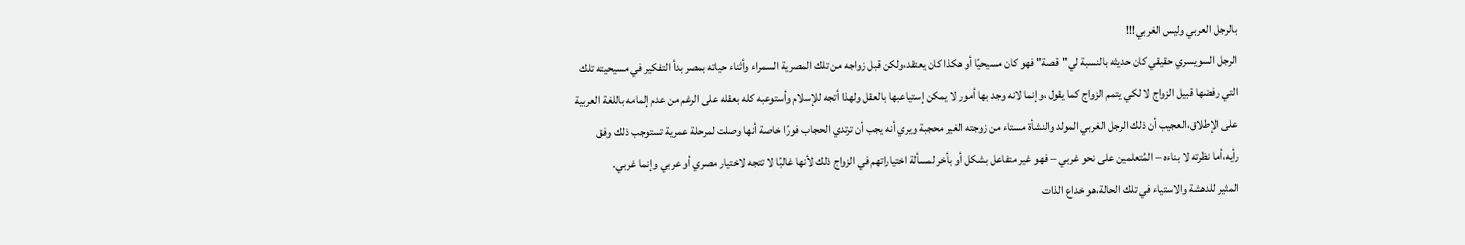بالرجل العربي وليس الغربي!!!
الرجل السويسري حقيقي كان حديثه بالنسبة لي"قصة" فهو كان مسيحيًا أو هكذا كان يعتقد،ولكن قبل زواجه من تلك المصرية السمراء وأثناء حياته بمصر بدأ التفكير في مسيحيته تلك التي رفضها قبيل الزواج لا لكي يتمم الزواج كما يقول ،وإنما لانه وجد بها أمور لا يمكن إستياعبها بالعقل ولهذا أتجه للإسلام وأستوعبه كله بعقله على الرغم من عدم إلمامه باللغة العربية على الإطلاق،العجيب أن ذلك الرجل الغربي المولد والنشأة مستاء من زوجته الغير محجبة ويري أنه يجب أن ترتدي الحجاب فورًا خاصة أنها وصلت لمرحلة عمرية تستوجب ذلك وفق رأيه،أما نظرته لا بناءه – المُتعلمين على نحو غربي – فهو غير متفاعل بشكل أو بأخر لمسألة اختياراتهم في الزواج ذلك لأنها غالبًا لا تتجه لاختيار مصري أو عربي وإنما غربي.
المثير للدهشة والاستياء في تلك الحالة،هو خداع الذات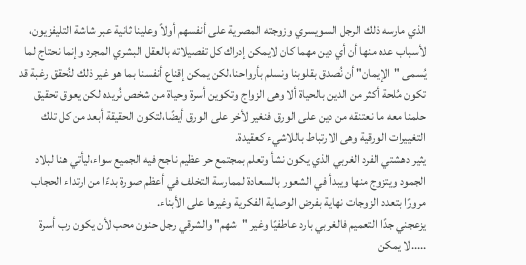الذي مارسه ذلك الرجل السويسري وزوجته المصرية على أنفسهم أولاً وعلينا ثانية عبر شاشة التليفزيون، لأسباب عده منها أن أي دين مهما كان لايمكن إدراك كل تفصيلاته بالعقل البشري المجرد وإنما نحتاج لما يُسمى "الإيمان" أن نُصدق بقلوبنا ونسلم بأرواحنا،لكن يمكن إقناع أنفسنا بما هو غير ذلك لنُحقق رغبة قد تكون مُلحة أكثر من الدين بالحياة ألا وهى الزواج وتكوين أسرة وحياة من شخص نُريده لكن يعوق تحقيق حلمنا معه ما نعتنقه من دين على الورق فنغير لأخر على الورق أيضًا،لتكون الحقيقة أبعد من كل تلك التغييرات الورقية وهى الارتباط باللاشيء كعقيدة.
يثير دهشتي الفرد الغربي الذي يكون نشأ وتعلم بمجتمع حر عظيم ناجح فيه الجميع سواء،ليأتي هنا لبلاد الجمود ويتزوج منها ويبدأ في الشعور بالسعادة لممارسة التخلف في أعظم صورة بدءًا من ارتداء الحجاب مرورًا بتعدد الزوجات نهاية بفرض الوصاية الفكرية وغيرها على الأبناء.
يزعجني جدًا التعميم فالغربي بارد عاطفيًا وغير "شهم" والشرقي رجل حنون محب لأن يكون رب أسرة .....لا يمكن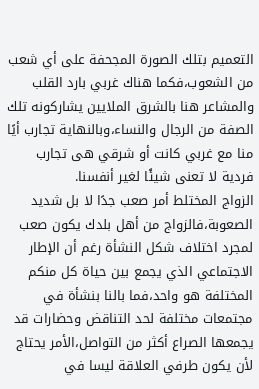التعميم بتلك الصورة المجحفة على أي شعب من الشعوب،فكما هناك غربي بارد القلب والمشاعر هنا بالشرق الملايين يشاركونه تلك الصفة من الرجال والنساء،وبالنهاية تجارب أيًا منا مع غربي كانت أو شرقي هى تجارب فردية لا تعنى شيئًا لغير أنفسنا.
الزواج المختلط أمر صعب جدًا لا بل شديد الصعوبة،فالزواج من أهل بلدك يكون صعب لمجرد اختلاف شكل النشأة رغم أن الإطار الاجتماعي الذي يجمع بين حياة كل منكم المختلفة هو واحد،فما بالنا بنشأة في مجتمعات مختلفة لحد التناقض وحضارات قد يجمعها الصراع أكثر من التواصل،الأمر يحتاج لأن يكون طرفي العلاقة ليسا في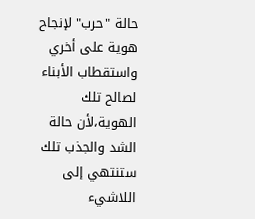حالة "حرب" لإنجاح هوية على أخري واستقطاب الأبناء لصالح تلك الهوية،لأن حالة الشد والجذب تلك ستنتهي إلى اللاشيء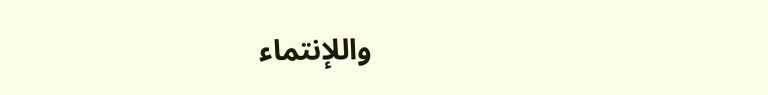واللإنتماء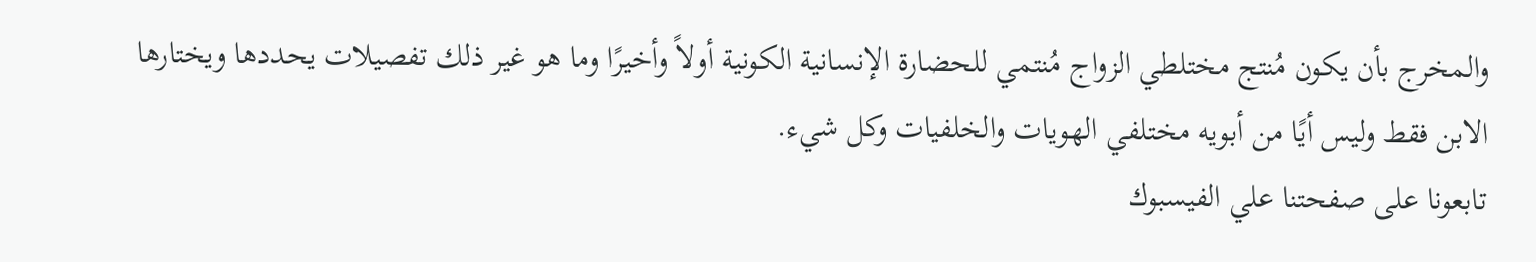والمخرج بأن يكون مُنتج مختلطي الزواج مُنتمي للحضارة الإنسانية الكونية أولاً وأخيرًا وما هو غير ذلك تفصيلات يحددها ويختارها الابن فقط وليس أيًا من أبويه مختلفي الهويات والخلفيات وكل شيء.
تابعونا على صفحتنا علي الفيسبوك